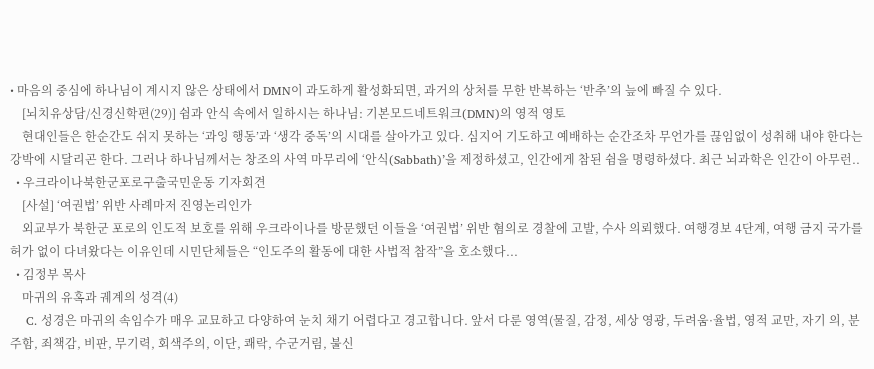• 마음의 중심에 하나님이 계시지 않은 상태에서 DMN이 과도하게 활성화되면, 과거의 상처를 무한 반복하는 ‘반추’의 늪에 빠질 수 있다.
    [뇌치유상담/신경신학편(29)] 쉼과 안식 속에서 일하시는 하나님: 기본모드네트워크(DMN)의 영적 영토
    현대인들은 한순간도 쉬지 못하는 ‘과잉 행동’과 ‘생각 중독’의 시대를 살아가고 있다. 심지어 기도하고 예배하는 순간조차 무언가를 끊임없이 성취해 내야 한다는 강박에 시달리곤 한다. 그러나 하나님께서는 창조의 사역 마무리에 ‘안식(Sabbath)’을 제정하셨고, 인간에게 참된 쉼을 명령하셨다. 최근 뇌과학은 인간이 아무런..
  • 우크라이나북한군포로구출국민운동 기자회견
    [사설] ‘여권법’ 위반 사례마저 진영논리인가
    외교부가 북한군 포로의 인도적 보호를 위해 우크라이나를 방문했던 이들을 ‘여권법’ 위반 혐의로 경찰에 고발, 수사 의뢰했다. 여행경보 4단계, 여행 금지 국가를 허가 없이 다녀왔다는 이유인데 시민단체들은 “인도주의 활동에 대한 사법적 참작”을 호소했다...
  • 김정부 목사
    마귀의 유혹과 궤계의 성격(4)
    C. 성경은 마귀의 속임수가 매우 교묘하고 다양하여 눈치 채기 어렵다고 경고합니다. 앞서 다룬 영역(물질, 감정, 세상 영광, 두려움·율법, 영적 교만, 자기 의, 분주함, 죄책감, 비판, 무기력, 회색주의, 이단, 쾌락, 수군거림, 불신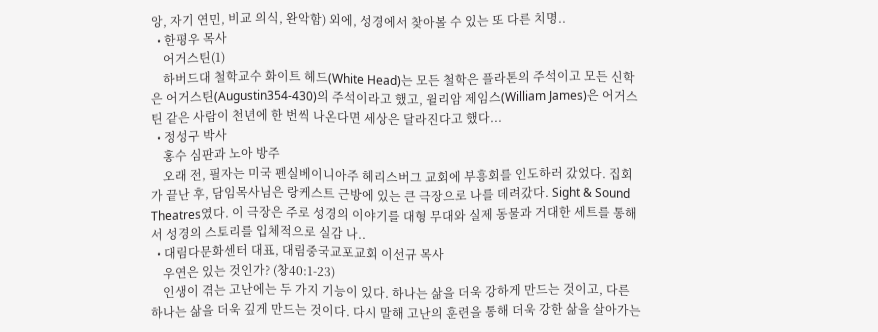앙, 자기 연민, 비교 의식, 완악함) 외에, 성경에서 찾아볼 수 있는 또 다른 치명..
  • 한평우 목사
    어거스틴(1)
    하버드대 철학교수 화이트 헤드(White Head)는 모든 철학은 플라톤의 주석이고 모든 신학은 어거스틴(Augustin354-430)의 주석이라고 했고, 윌리암 제임스(William James)은 어거스틴 같은 사람이 천년에 한 번씩 나온다면 세상은 달라진다고 했다...
  • 정성구 박사
    홍수 심판과 노아 방주
    오래 전, 필자는 미국 펜실베이니아주 헤리스버그 교회에 부흥회를 인도하러 갔었다. 집회가 끝난 후, 담임목사님은 랑케스트 근방에 있는 큰 극장으로 나를 데려갔다. Sight & Sound Theatres였다. 이 극장은 주로 성경의 이야기를 대형 무대와 실제 동물과 거대한 세트를 통해서 성경의 스토리를 입체적으로 실감 나..
  • 대림다문화센터 대표, 대림중국교포교회 이선규 목사
    우연은 있는 것인가? (창40:1-23)
    인생이 겪는 고난에는 두 가지 기능이 있다. 하나는 삶을 더욱 강하게 만드는 것이고, 다른 하나는 삶을 더욱 깊게 만드는 것이다. 다시 말해 고난의 훈련을 통해 더욱 강한 삶을 살아가는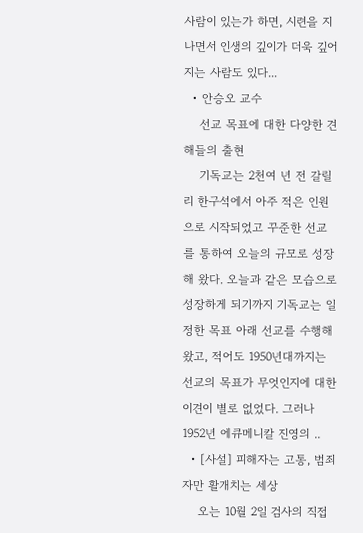사람이 있는가 하면, 시련을 지나면서 인생의 깊이가 더욱 깊어지는 사람도 있다...
  • 안승오 교수
    선교 목표에 대한 다양한 견해들의 출현
    기독교는 2천여 년 전 갈릴리 한구석에서 아주 적은 인원으로 시작되었고 꾸준한 선교를 통하여 오늘의 규모로 성장해 왔다. 오늘과 같은 모습으로 성장하게 되기까지 기독교는 일정한 목표 아래 선교를 수행해 왔고, 적어도 1950년대까지는 선교의 목표가 무엇인지에 대한 이견이 별로 없었다. 그러나 1952년 에큐메니칼 진영의 ..
  • [사설] 피해자는 고통, 범죄자만 활개치는 세상
    오는 10월 2일 검사의 직접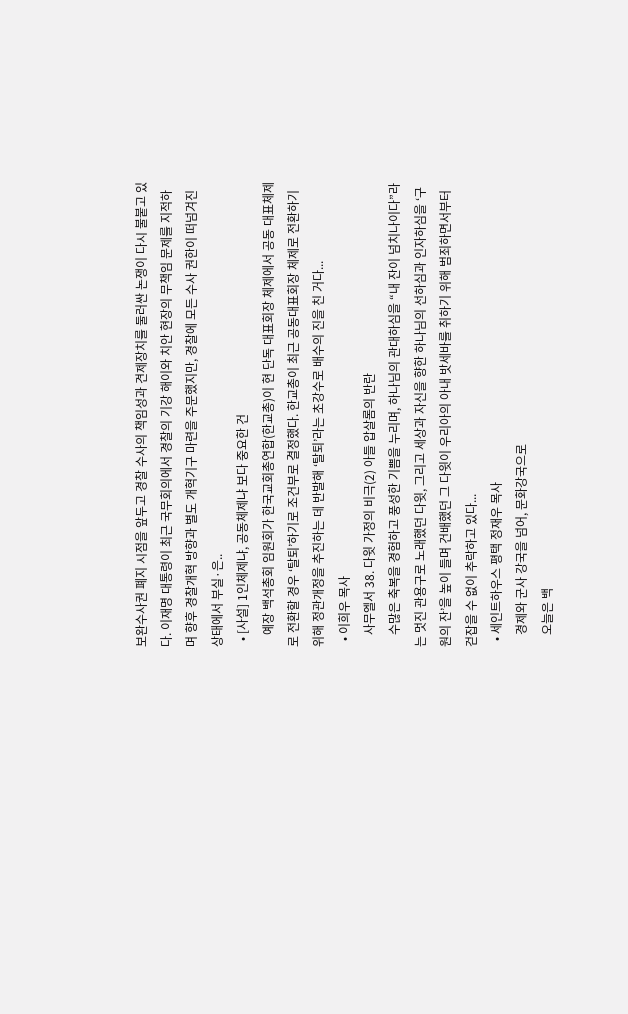보완수사권 폐지 시점을 앞두고 경찰 수사의 책임성과 견제장치를 둘러싼 논쟁이 다시 불붙고 있다. 이재명 대통령이 최근 국무회의에서 경찰의 기강 해이와 치안 현장의 무책임 문제를 지적하며 향후 경찰개혁 방향과 별도 개혁기구 마련을 주문했지만, 경찰에 모든 수사 권한이 떠넘겨진 상태에서 부실·은..
  • [사설] 1인체제냐, 공동체제냐 보다 중요한 건
    예장 백석총회 임원회가 한국교회총연합(한교총)이 현 단독 대표회장 체제에서 공동 대표체제로 전환할 경우 ‘탈퇴’하기로 조건부로 결정했다. 한교총이 최근 공동대표회장 체제로 전환하기 위해 정관개정을 추진하는 데 반발해 ‘탈퇴’라는 초강수로 배수의 진을 친 거다...
  • 이희우 목사
    사무엘서 38. 다윗 가정의 비극(2) 아들 압살롬의 반란
    수많은 축복을 경험하고 풍성한 기쁨을 누리며, 하나님의 관대하심을 “내 잔이 넘치나이다”라는 멋진 관용구로 노래했던 다윗, 그리고 세상과 자신을 향한 하나님의 선하심과 인자하심을 ‘구원의 잔’을 높이 들며 건배했던 그 다윗이 우리아의 아내 밧세바를 취하기 위해 범죄하면서부터 걷잡을 수 없이 추락하고 있다...
  • 세인트하우스 평택 정재우 목사
    경제와 군사 강국을 넘어, 문화강국으로
    오늘은 백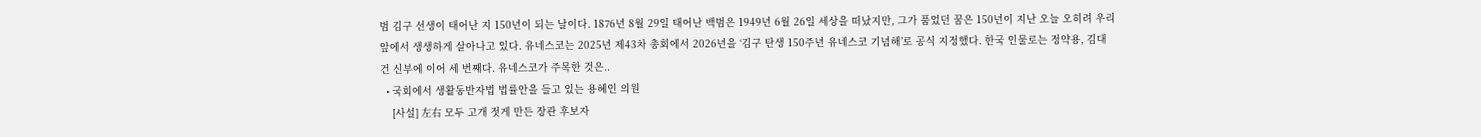범 김구 선생이 태어난 지 150년이 되는 날이다. 1876년 8월 29일 태어난 백범은 1949년 6월 26일 세상을 떠났지만, 그가 품었던 꿈은 150년이 지난 오늘 오히려 우리 앞에서 생생하게 살아나고 있다. 유네스코는 2025년 제43차 총회에서 2026년을 ‘김구 탄생 150주년 유네스코 기념해’로 공식 지정했다. 한국 인물로는 정약용, 김대건 신부에 이어 세 번째다. 유네스코가 주목한 것은..
  • 국회에서 생활동반자법 법률안을 들고 있는 용혜인 의원
    [사설] 左右 모두 고개 젓게 만든 장관 후보자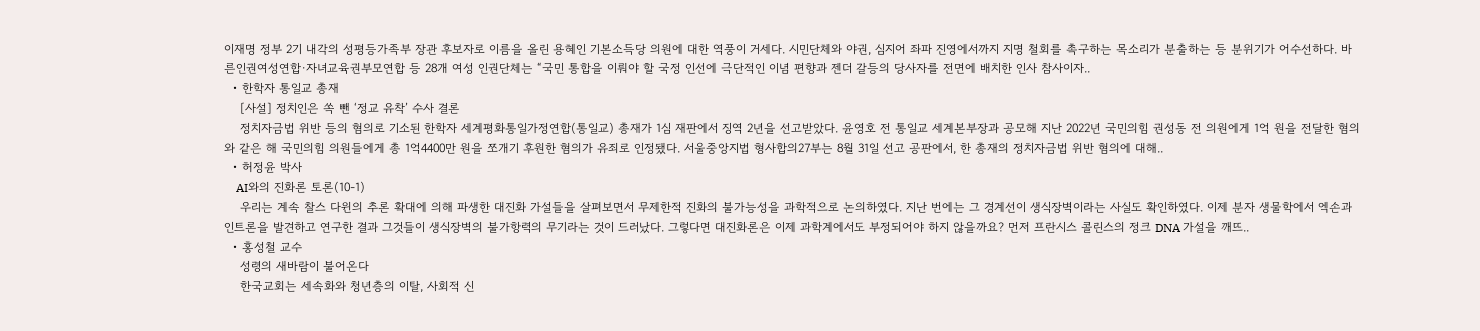이재명 정부 2기 내각의 성평등가족부 장관 후보자로 이름을 올린 용혜인 기본소득당 의원에 대한 역풍이 거세다. 시민단체와 야권, 심지어 좌파 진영에서까지 지명 철회를 촉구하는 목소리가 분출하는 등 분위기가 어수선하다. 바른인권여성연합·자녀교육권부모연합 등 28개 여성 인권단체는 “국민 통합을 이뤄야 할 국정 인선에 극단적인 이념 편향과 젠더 갈등의 당사자를 전면에 배치한 인사 참사이자..
  • 한학자 통일교 총재
    [사설] 정치인은 쏙 뺀 ‘정교 유착’ 수사 결론
    정치자금법 위반 등의 혐의로 기소된 한학자 세계평화통일가정연합(통일교) 총재가 1심 재판에서 징역 2년을 선고받았다. 윤영호 전 통일교 세계본부장과 공모해 지난 2022년 국민의힘 권성동 전 의원에게 1억 원을 전달한 혐의와 같은 해 국민의힘 의원들에게 총 1억4400만 원을 쪼개기 후원한 혐의가 유죄로 인정됐다. 서울중앙지법 형사합의27부는 8월 31일 선고 공판에서, 한 총재의 정치자금법 위반 혐의에 대해..
  • 허정윤 박사
    AI와의 진화론 토론(10-1)
    우리는 계속 찰스 다윈의 추론 확대에 의해 파생한 대진화 가설들을 살펴보면서 무제한적 진화의 불가능성을 과학적으로 논의하였다. 지난 번에는 그 경계선이 생식장벽이라는 사실도 확인하였다. 이제 분자 생물학에서 엑손과 인트론을 발견하고 연구한 결과 그것들이 생식장벽의 불가항력의 무기라는 것이 드러났다. 그렇다면 대진화론은 이제 과학계에서도 부정되어야 하지 않을까요? 먼저 프란시스 콜린스의 정크 DNA 가설을 깨뜨..
  • 홍성철 교수
    성령의 새바람이 불어온다
    한국교회는 세속화와 청년층의 이탈, 사회적 신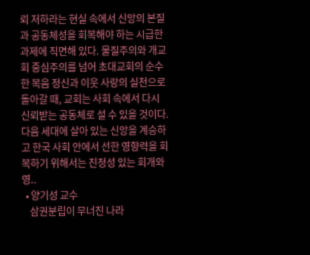뢰 저하라는 현실 속에서 신앙의 본질과 공동체성을 회복해야 하는 시급한 과제에 직면해 있다. 물질주의와 개교회 중심주의를 넘어 초대교회의 순수한 복음 정신과 이웃 사랑의 실천으로 돌아갈 때, 교회는 사회 속에서 다시 신뢰받는 공동체로 설 수 있을 것이다. 다음 세대에 살아 있는 신앙을 계승하고 한국 사회 안에서 선한 영향력을 회복하기 위해서는 진정성 있는 회개와 영..
  • 양기성 교수
    삼권분립이 무너진 나라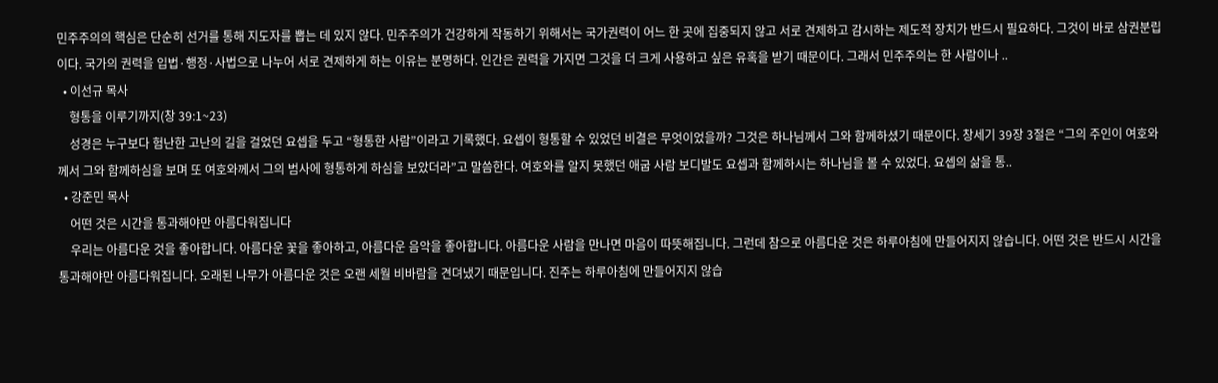민주주의의 핵심은 단순히 선거를 통해 지도자를 뽑는 데 있지 않다. 민주주의가 건강하게 작동하기 위해서는 국가권력이 어느 한 곳에 집중되지 않고 서로 견제하고 감시하는 제도적 장치가 반드시 필요하다. 그것이 바로 삼권분립이다. 국가의 권력을 입법·행정·사법으로 나누어 서로 견제하게 하는 이유는 분명하다. 인간은 권력을 가지면 그것을 더 크게 사용하고 싶은 유혹을 받기 때문이다. 그래서 민주주의는 한 사람이나 ..
  • 이선규 목사
    형통을 이루기까지(창 39:1~23)
    성경은 누구보다 험난한 고난의 길을 걸었던 요셉을 두고 “형통한 사람”이라고 기록했다. 요셉이 형통할 수 있었던 비결은 무엇이었을까? 그것은 하나님께서 그와 함께하셨기 때문이다. 창세기 39장 3절은 “그의 주인이 여호와께서 그와 함께하심을 보며 또 여호와께서 그의 범사에 형통하게 하심을 보았더라”고 말씀한다. 여호와를 알지 못했던 애굽 사람 보디발도 요셉과 함께하시는 하나님을 볼 수 있었다. 요셉의 삶을 통..
  • 강준민 목사
    어떤 것은 시간을 통과해야만 아름다워집니다
    우리는 아름다운 것을 좋아합니다. 아름다운 꽃을 좋아하고, 아름다운 음악을 좋아합니다. 아름다운 사람을 만나면 마음이 따뜻해집니다. 그런데 참으로 아름다운 것은 하루아침에 만들어지지 않습니다. 어떤 것은 반드시 시간을 통과해야만 아름다워집니다. 오래된 나무가 아름다운 것은 오랜 세월 비바람을 견뎌냈기 때문입니다. 진주는 하루아침에 만들어지지 않습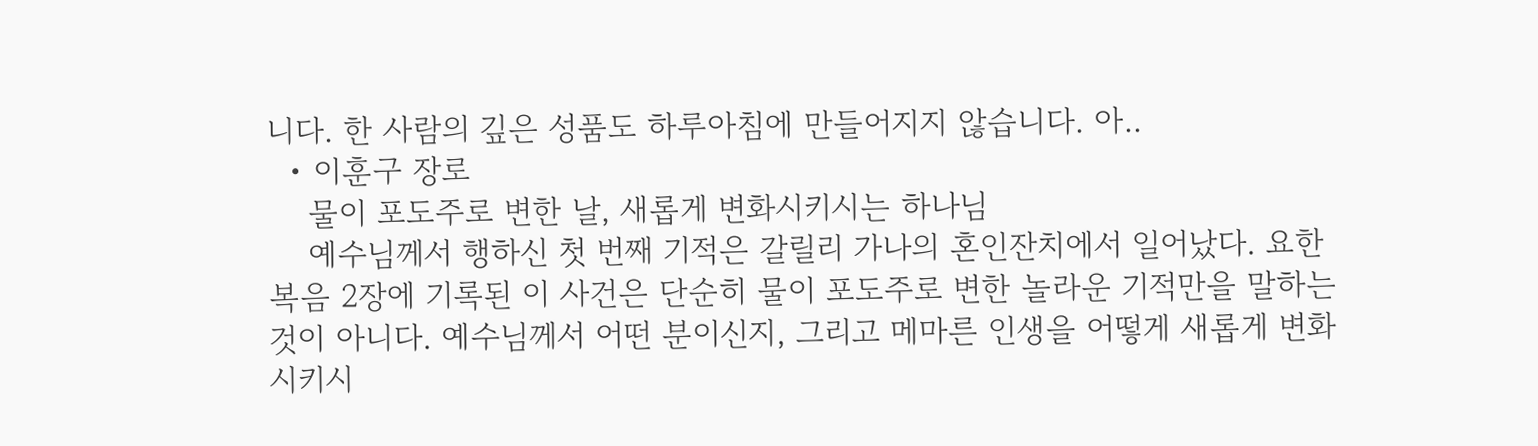니다. 한 사람의 깊은 성품도 하루아침에 만들어지지 않습니다. 아..
  • 이훈구 장로
    물이 포도주로 변한 날, 새롭게 변화시키시는 하나님
    예수님께서 행하신 첫 번째 기적은 갈릴리 가나의 혼인잔치에서 일어났다. 요한복음 2장에 기록된 이 사건은 단순히 물이 포도주로 변한 놀라운 기적만을 말하는 것이 아니다. 예수님께서 어떤 분이신지, 그리고 메마른 인생을 어떻게 새롭게 변화시키시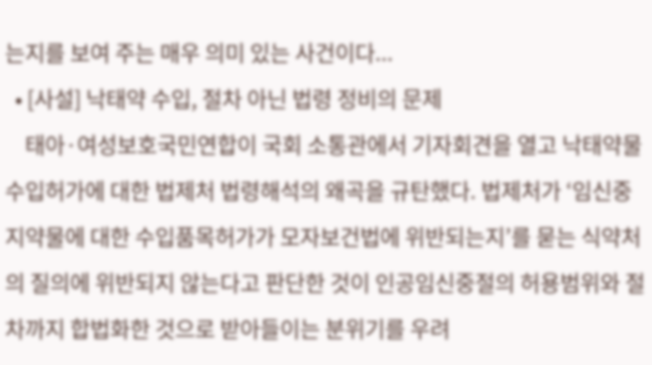는지를 보여 주는 매우 의미 있는 사건이다...
  • [사설] 낙태약 수입, 절차 아닌 법령 정비의 문제
    태아·여성보호국민연합이 국회 소통관에서 기자회견을 열고 낙태약물 수입허가에 대한 법제처 법령해석의 왜곡을 규탄했다. 법제처가 ‘임신중지약물에 대한 수입품목허가가 모자보건법에 위반되는지’를 묻는 식약처의 질의에 위반되지 않는다고 판단한 것이 인공임신중절의 허용범위와 절차까지 합법화한 것으로 받아들이는 분위기를 우려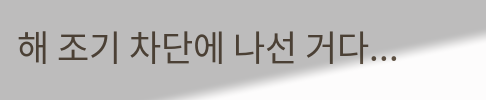해 조기 차단에 나선 거다...